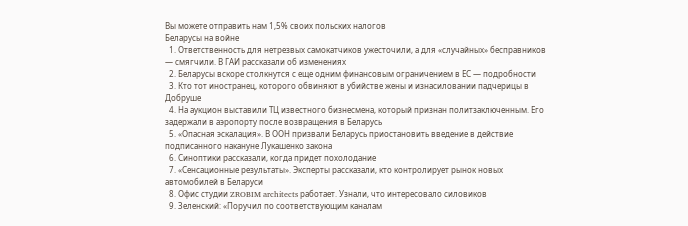Вы можете отправить нам 1,5% своих польских налогов
Беларусы на войне
  1. Ответственность для нетрезвых самокатчиков ужесточили, а для «случайных» бесправников — смягчили. В ГАИ рассказали об изменениях
  2. Беларусы вскоре столкнутся с еще одним финансовым ограничением в ЕС — подробности
  3. Кто тот иностранец, которого обвиняют в убийстве жены и изнасиловании падчерицы в Добруше
  4. На аукцион выставили ТЦ известного бизнесмена, который признан политзаключенным. Его задержали в аэропорту после возвращения в Беларусь
  5. «Опасная эскалация». В ООН призвали Беларусь приостановить введение в действие подписанного накануне Лукашенко закона
  6. Синоптики рассказали, когда придет похолодание
  7. «Сенсационные результаты». Эксперты рассказали, кто контролирует рынок новых автомобилей в Беларуси
  8. Офис студии ZROBIM architects работает. Узнали, что интересовало силовиков
  9. Зеленский: «Поручил по соответствующим каналам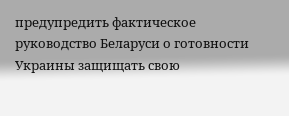предупредить фактическое руководство Беларуси о готовности Украины защищать свою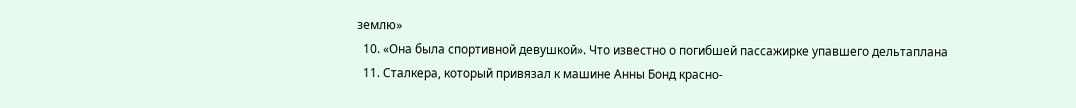землю»
  10. «Она была спортивной девушкой». Что известно о погибшей пассажирке упавшего дельтаплана
  11. Сталкера, который привязал к машине Анны Бонд красно-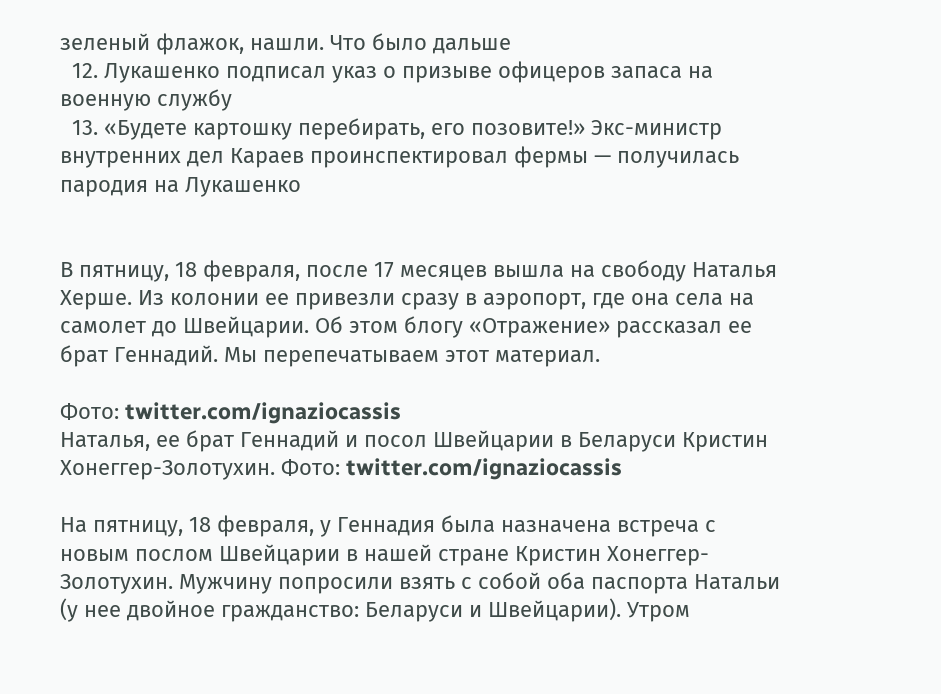зеленый флажок, нашли. Что было дальше
  12. Лукашенко подписал указ о призыве офицеров запаса на военную службу
  13. «Будете картошку перебирать, его позовите!» Экс-министр внутренних дел Караев проинспектировал фермы — получилась пародия на Лукашенко


В пятницу, 18 февраля, после 17 месяцев вышла на свободу Наталья Херше. Из колонии ее привезли сразу в аэропорт, где она села на самолет до Швейцарии. Об этом блогу «Отражение» рассказал ее брат Геннадий. Мы перепечатываем этот материал.

Фото: twitter.com/ignaziocassis
Наталья, ее брат Геннадий и посол Швейцарии в Беларуси Кристин Хонеггер-Золотухин. Фото: twitter.com/ignaziocassis

На пятницу, 18 февраля, у Геннадия была назначена встреча с новым послом Швейцарии в нашей стране Кристин Хонеггер-Золотухин. Мужчину попросили взять с собой оба паспорта Натальи (у нее двойное гражданство: Беларуси и Швейцарии). Утром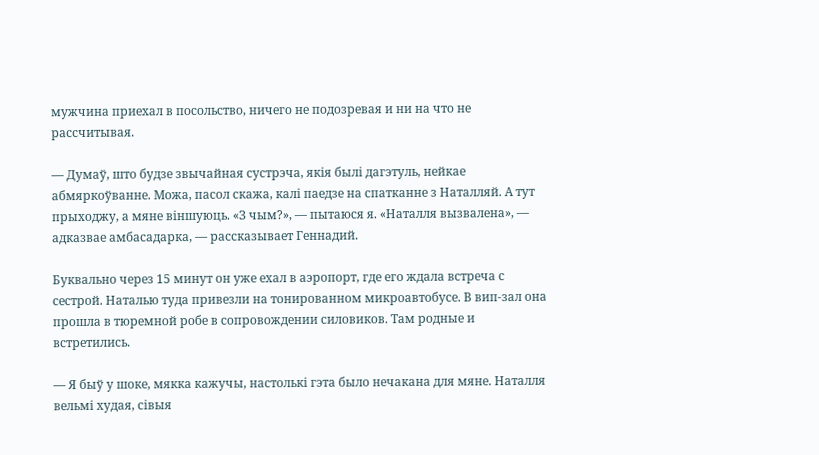мужчина приехал в посольство, ничего не подозревая и ни на что не рассчитывая.

— Думаў, што будзе звычайная сустрэча, якія былі дагэтуль, нейкае абмяркоўванне. Можа, пасол скажа, калі паедзе на спатканне з Наталляй. А тут прыходжу, а мяне віншуюць. «З чым?», — пытаюся я. «Наталля вызвалена», — адказвае амбасадарка, — рассказывает Геннадий.

Буквально через 15 минут он уже ехал в аэропорт, где его ждала встреча с сестрой. Наталью туда привезли на тонированном микроавтобусе. В вип-зал она прошла в тюремной робе в сопровождении силовиков. Там родные и встретились.

— Я быў у шоке, мякка кажучы, настолькі гэта было нечакана для мяне. Наталля вельмі худая, сівыя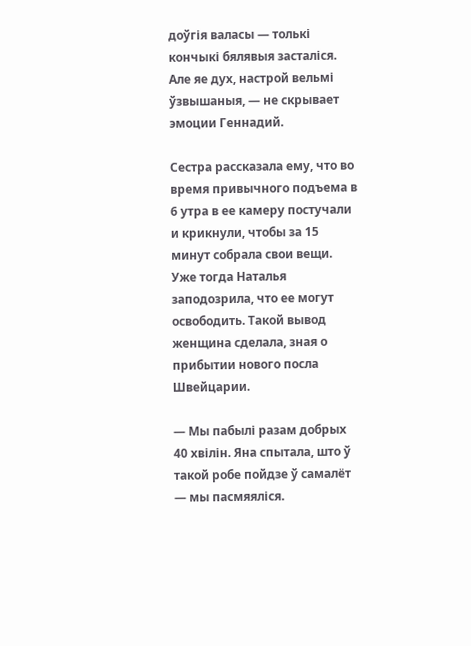доўгія валасы — толькі кончыкі бялявыя засталіся. Але яе дух, настрой вельмі ўзвышаныя, — не скрывает эмоции Геннадий.

Сестра рассказала ему, что во время привычного подъема в 6 утра в ее камеру постучали и крикнули, чтобы за 15 минут собрала свои вещи. Уже тогда Наталья заподозрила, что ее могут освободить. Такой вывод женщина сделала, зная о прибытии нового посла Швейцарии.

— Мы пабылі разам добрых 40 хвілін. Яна спытала, што ў такой робе пойдзе ў самалёт — мы пасмяяліся.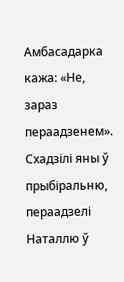Амбасадарка кажа: «Не, зараз пераадзенем». Схадзілі яны ў прыбіральню, пераадзелі Наталлю ў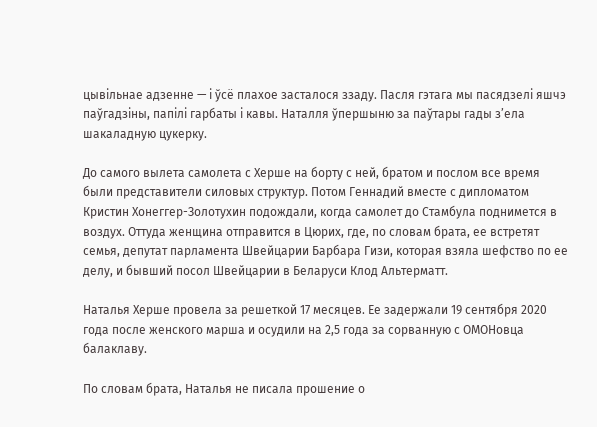цывільнае адзенне — і ўсё плахое засталося ззаду. Пасля гэтага мы пасядзелі яшчэ паўгадзіны, папілі гарбаты і кавы. Наталля ўпершыню за паўтары гады з’ела шакаладную цукерку.

До самого вылета самолета с Херше на борту с ней, братом и послом все время были представители силовых структур. Потом Геннадий вместе с дипломатом Кристин Хонеггер-Золотухин подождали, когда самолет до Стамбула поднимется в воздух. Оттуда женщина отправится в Цюрих, где, по словам брата, ее встретят семья, депутат парламента Швейцарии Барбара Гизи, которая взяла шефство по ее делу, и бывший посол Швейцарии в Беларуси Клод Альтерматт.

Наталья Херше провела за решеткой 17 месяцев. Ее задержали 19 сентября 2020 года после женского марша и осудили на 2,5 года за сорванную с ОМОНовца балаклаву.

По словам брата, Наталья не писала прошение о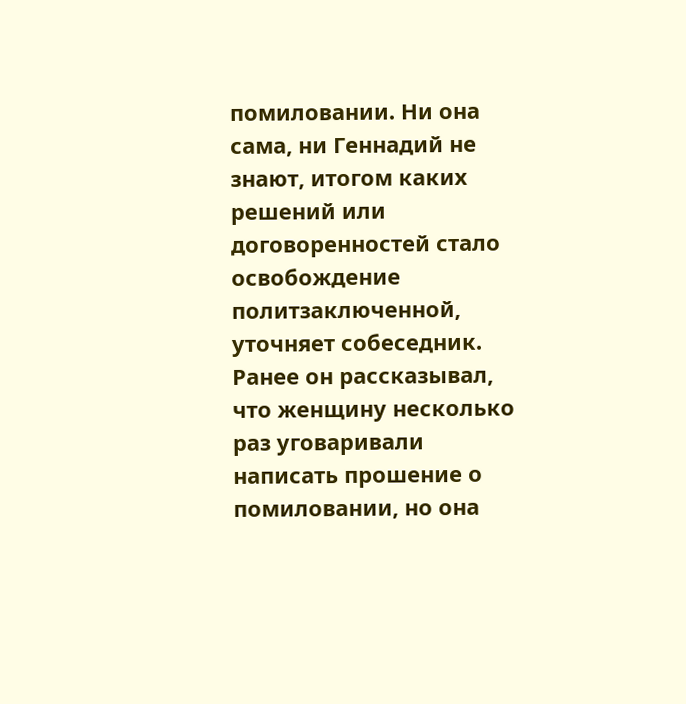помиловании. Ни она сама, ни Геннадий не знают, итогом каких решений или договоренностей стало освобождение политзаключенной, уточняет собеседник. Ранее он рассказывал, что женщину несколько раз уговаривали написать прошение о помиловании, но она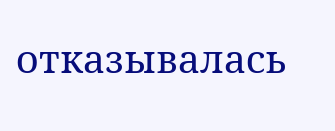отказывалась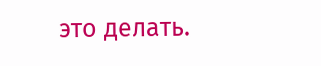это делать.